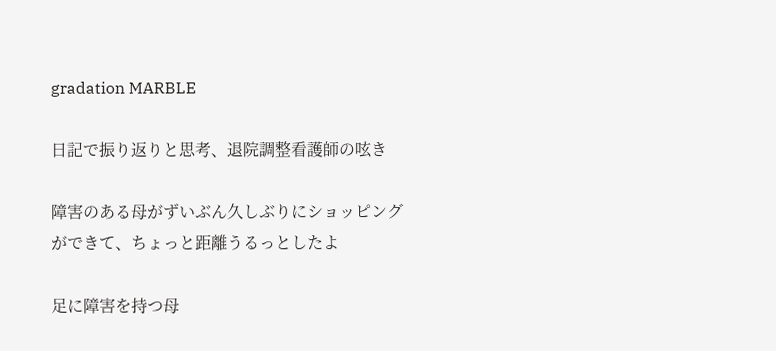gradation MARBLE

日記で振り返りと思考、退院調整看護師の呟き

障害のある母がずいぶん久しぶりにショッピングができて、ちょっと距離うるっとしたよ

足に障害を持つ母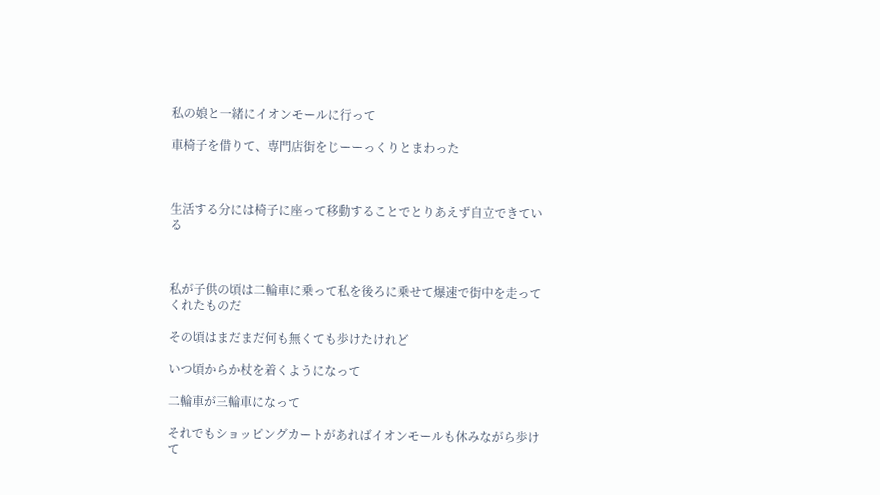私の娘と一緒にイオンモールに行って

車椅子を借りて、専門店街をじーーっくりとまわった



生活する分には椅子に座って移動することでとりあえず自立できている



私が子供の頃は二輪車に乗って私を後ろに乗せて爆速で街中を走ってくれたものだ

その頃はまだまだ何も無くても歩けたけれど

いつ頃からか杖を着くようになって

二輪車が三輪車になって

それでもショッピングカートがあればイオンモールも休みながら歩けて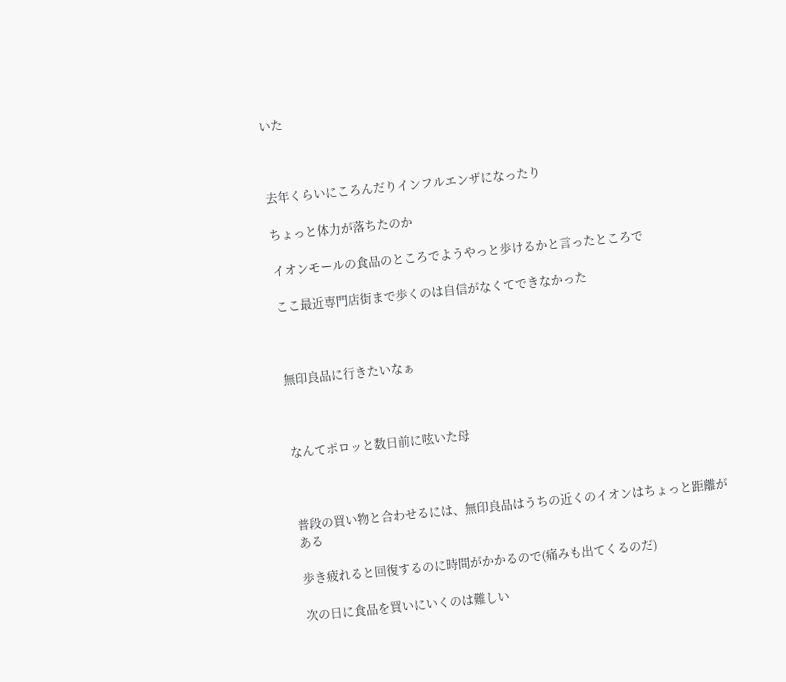いた



去年くらいにころんだりインフルエンザになったり

ちょっと体力が落ちたのか

イオンモールの食品のところでようやっと歩けるかと言ったところで

ここ最近専門店街まで歩くのは自信がなくてできなかった



無印良品に行きたいなぁ



なんてポロッと数日前に呟いた母



普段の買い物と合わせるには、無印良品はうちの近くのイオンはちょっと距離がある

歩き疲れると回復するのに時間がかかるので(痛みも出てくるのだ)

次の日に食品を買いにいくのは難しい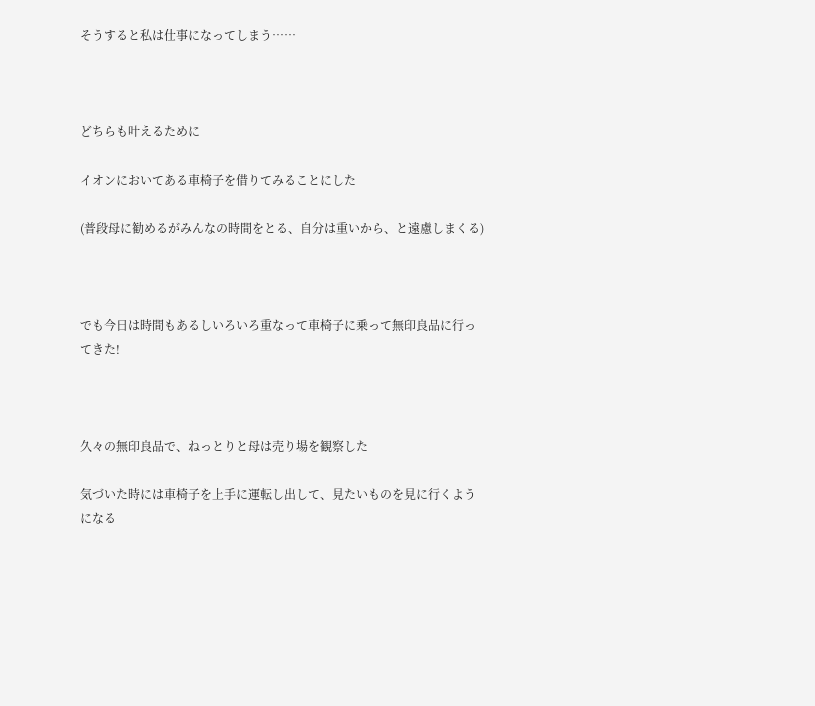そうすると私は仕事になってしまう……



どちらも叶えるために

イオンにおいてある車椅子を借りてみることにした

(普段母に勧めるがみんなの時間をとる、自分は重いから、と遠慮しまくる)



でも今日は時間もあるしいろいろ重なって車椅子に乗って無印良品に行ってきた!



久々の無印良品で、ねっとりと母は売り場を観察した

気づいた時には車椅子を上手に運転し出して、見たいものを見に行くようになる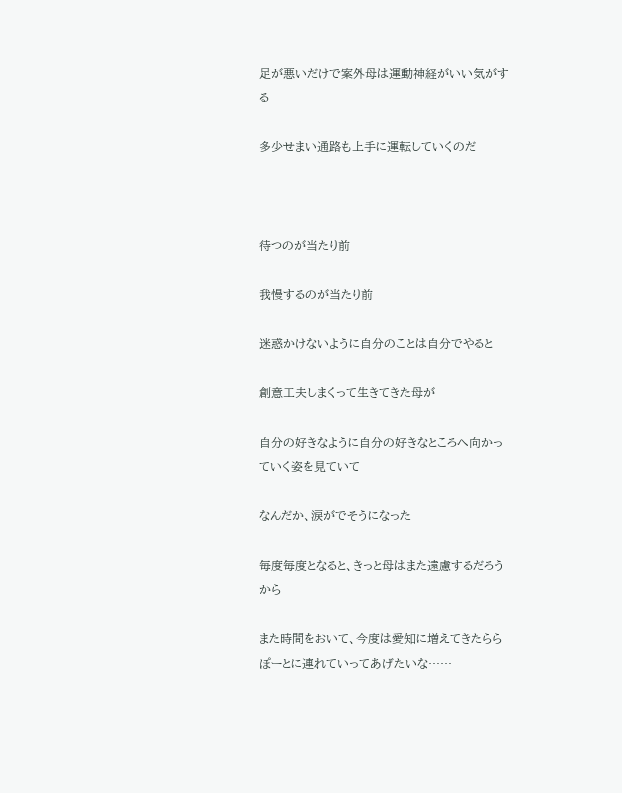足が悪いだけで案外母は運動神経がいい気がする

多少せまい通路も上手に運転していくのだ



待つのが当たり前

我慢するのが当たり前

迷惑かけないように自分のことは自分でやると

創意工夫しまくって生きてきた母が

自分の好きなように自分の好きなところへ向かっていく姿を見ていて

なんだか、涙がでそうになった

毎度毎度となると、きっと母はまた遠慮するだろうから

また時間をおいて、今度は愛知に増えてきたららぽーとに連れていってあげたいな……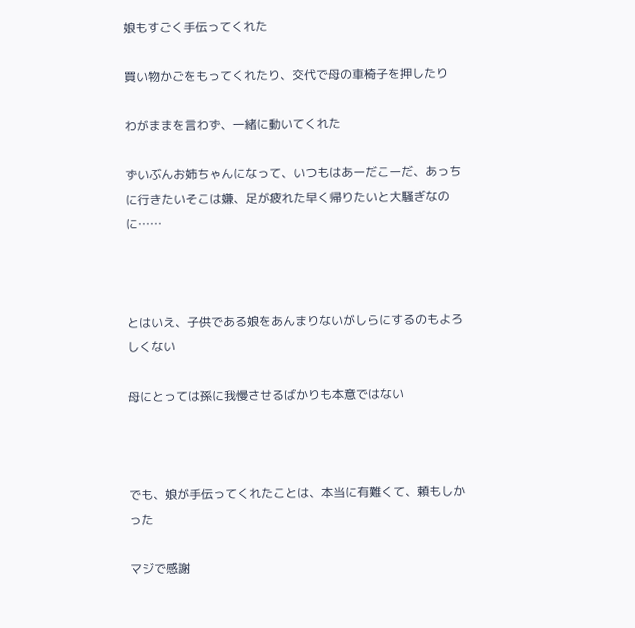娘もすごく手伝ってくれた

買い物かごをもってくれたり、交代で母の車椅子を押したり

わがままを言わず、一緒に動いてくれた

ずいぶんお姉ちゃんになって、いつもはあーだこーだ、あっちに行きたいそこは嫌、足が疲れた早く帰りたいと大騒ぎなのに……



とはいえ、子供である娘をあんまりないがしらにするのもよろしくない

母にとっては孫に我慢させるばかりも本意ではない



でも、娘が手伝ってくれたことは、本当に有難くて、頼もしかった

マジで感謝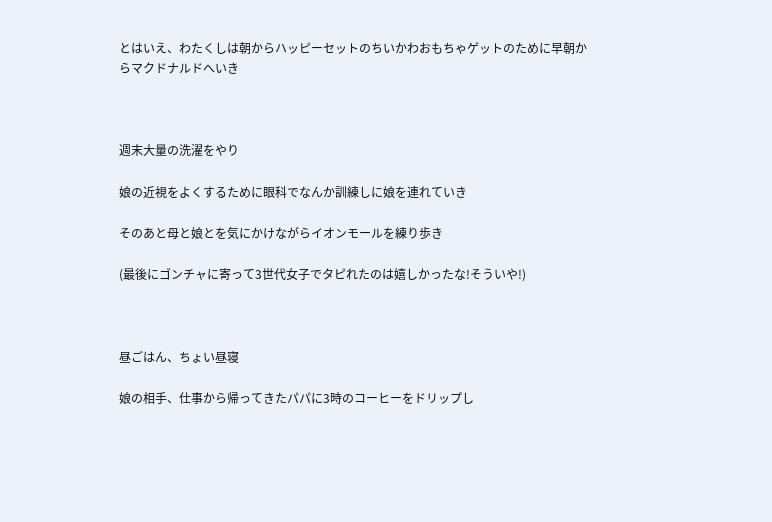とはいえ、わたくしは朝からハッピーセットのちいかわおもちゃゲットのために早朝からマクドナルドへいき



週末大量の洗濯をやり

娘の近視をよくするために眼科でなんか訓練しに娘を連れていき

そのあと母と娘とを気にかけながらイオンモールを練り歩き

(最後にゴンチャに寄って3世代女子でタピれたのは嬉しかったな!そういや!)



昼ごはん、ちょい昼寝

娘の相手、仕事から帰ってきたパパに3時のコーヒーをドリップし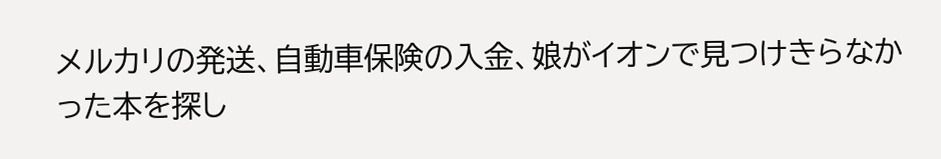メルカリの発送、自動車保険の入金、娘がイオンで見つけきらなかった本を探し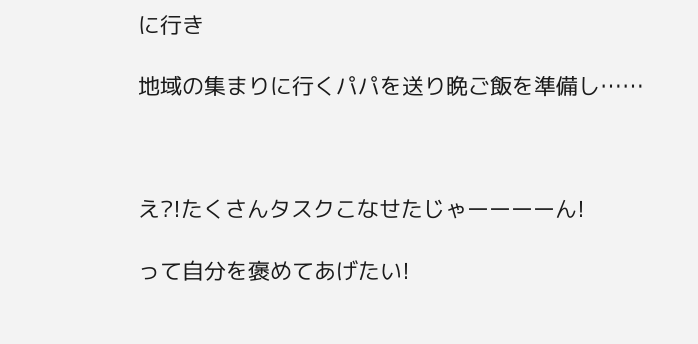に行き

地域の集まりに行くパパを送り晩ご飯を準備し……



え?!たくさんタスクこなせたじゃーーーーん!

って自分を褒めてあげたい!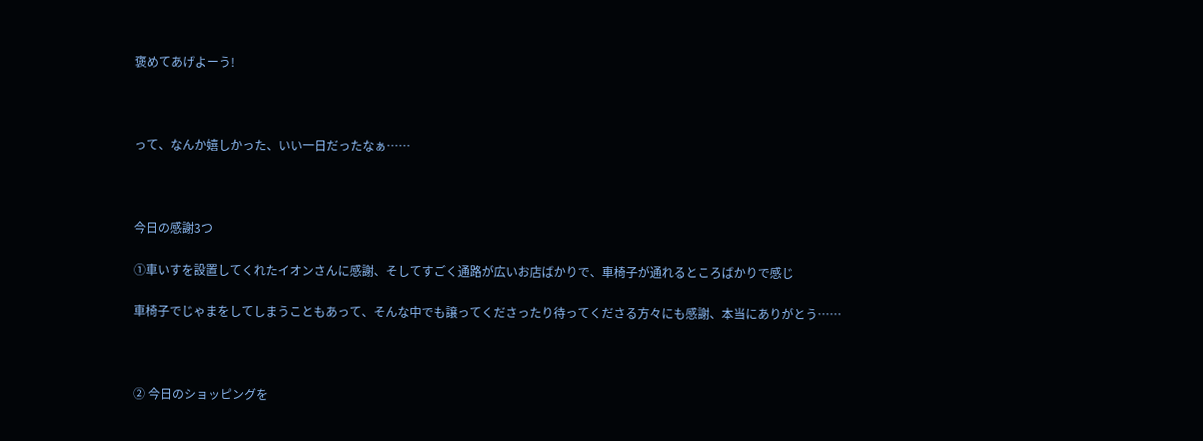褒めてあげよーう!



って、なんか嬉しかった、いい一日だったなぁ……



今日の感謝3つ

①車いすを設置してくれたイオンさんに感謝、そしてすごく通路が広いお店ばかりで、車椅子が通れるところばかりで感じ

車椅子でじゃまをしてしまうこともあって、そんな中でも譲ってくださったり待ってくださる方々にも感謝、本当にありがとう……



② 今日のショッピングを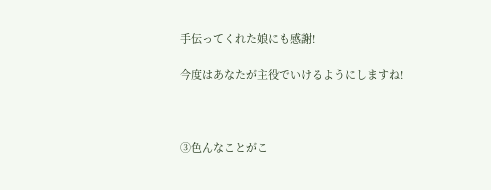手伝ってくれた娘にも感謝!

今度はあなたが主役でいけるようにしますね!



③色んなことがこ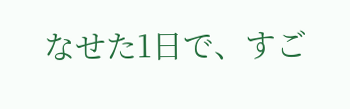なせた1日で、すご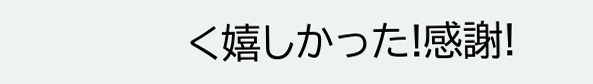く嬉しかった!感謝!